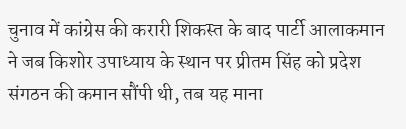चुनाव में कांग्रेस की करारी शिकस्त के बाद पार्टी आलाकमान ने जब किशोर उपाध्याय के स्थान पर प्रीतम सिंह को प्रदेश संगठन की कमान सौंपी थी, तब यह माना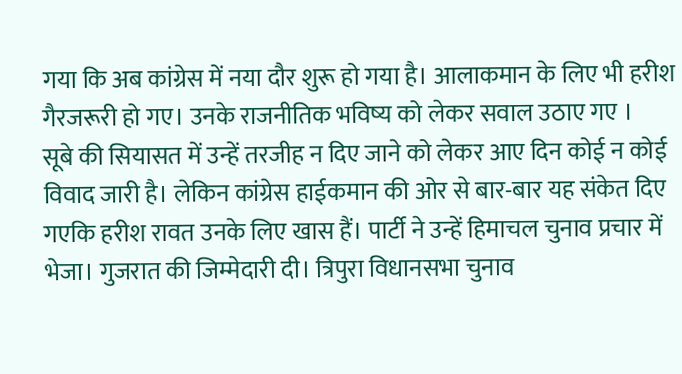गया कि अब कांग्रेस में नया दौर शुरू हो गया है। आलाकमान के लिए भी हरीश गैरजरूरी हो गए। उनके राजनीतिक भविष्य को लेकर सवाल उठाए गए ।
सूबे की सियासत में उन्हें तरजीह न दिए जाने को लेकर आए दिन कोई न कोई विवाद जारी है। लेकिन कांग्रेस हाईकमान की ओर से बार-बार यह संकेत दिए गएकि हरीश रावत उनके लिए खास हैं। पार्टी ने उन्हें हिमाचल चुनाव प्रचार में भेजा। गुजरात की जिम्मेदारी दी। त्रिपुरा विधानसभा चुनाव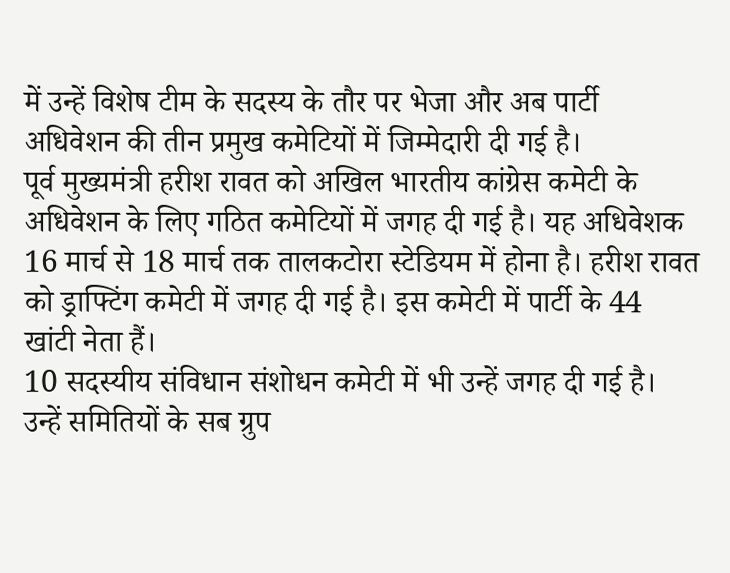में उन्हें विशेष टीम के सदस्य के तौर पर भेजा और अब पार्टी अधिवेशन की तीन प्रमुख कमेटियों में जिम्मेदारी दी गई है।
पूर्व मुख्यमंत्री हरीश रावत को अखिल भारतीय कांग्रेस कमेटी के अधिवेशन के लिए गठित कमेटियों में जगह दी गई है। यह अधिवेशक 16 मार्च से 18 मार्च तक तालकटोरा स्टेडियम में होना है। हरीश रावत को ड्राफ्टिंग कमेटी में जगह दी गई है। इस कमेटी में पार्टी के 44 खांटी नेता हैं।
10 सदस्यीय संविधान संशोधन कमेटी में भी उन्हें जगह दी गई है। उन्हें समितियों के सब ग्रुप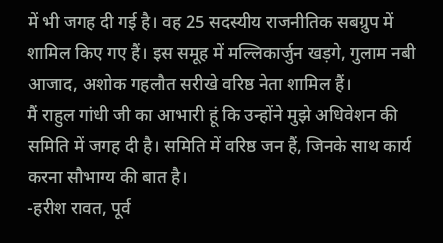में भी जगह दी गई है। वह 25 सदस्यीय राजनीतिक सबग्रुप में शामिल किए गए हैं। इस समूह में मल्लिकार्जुन खड़गे, गुलाम नबी आजाद, अशोक गहलौत सरीखे वरिष्ठ नेता शामिल हैं।
मैं राहुल गांधी जी का आभारी हूं कि उन्होंने मुझे अधिवेशन की समिति में जगह दी है। समिति में वरिष्ठ जन हैं, जिनके साथ कार्य करना सौभाग्य की बात है।
-हरीश रावत, पूर्व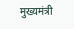मुख्यमंत्री